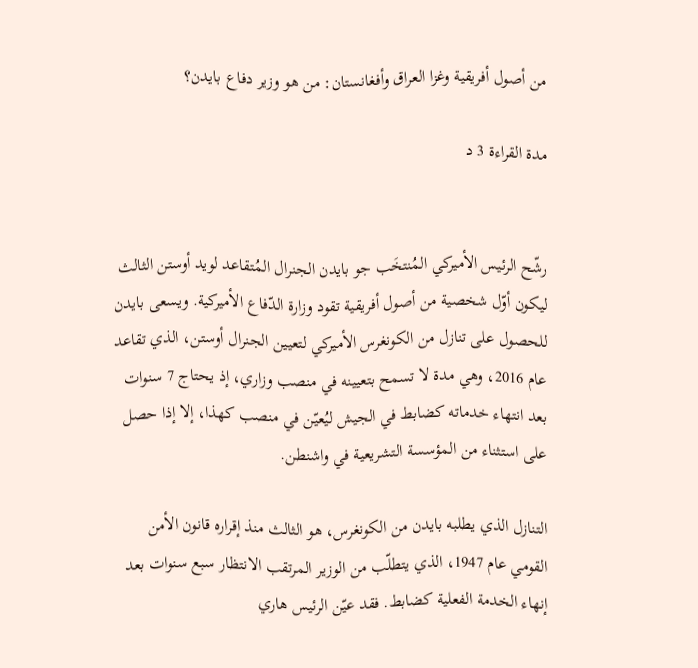من أصول أفريقية وغزا العراق وأفغانستان: من هو وزير دفاع بايدن؟

مدة القراءة 3 د


رشّح الرئيس الأميركي المُنتخَب جو بايدن الجنرال المُتقاعد لويد أوستن الثالث ليكون أوّل شخصية من أصول أفريقية تقود وزارة الدّفاع الأميركية. ويسعى بايدن للحصول على تنازل من الكونغرس الأميركي لتعيين الجنرال أوستن، الذي تقاعد عام 2016، وهي مدة لا تسمح بتعيينه في منصب وزاري، إذ يحتاج 7 سنوات بعد انتهاء خدماته كضابط في الجيش ليُعيّن في منصب كهذا، إلا إذا حصل على استثناء من المؤسسة التشريعية في واشنطن.

التنازل الذي يطلبه بايدن من الكونغرس، هو الثالث منذ إقراره قانون الأمن القومي عام 1947، الذي يتطلّب من الوزير المرتقب الانتظار سبع سنوات بعد إنهاء الخدمة الفعلية كضابط. فقد عيّن الرئيس هاري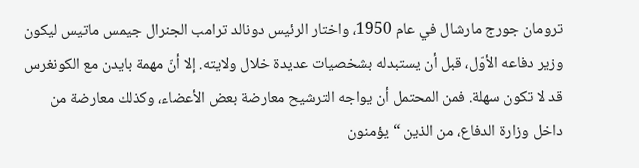ترومان جورج مارشال في عام 1950، واختار الرئيس دونالد ترامب الجنرال جيمس ماتيس ليكون وزير دفاعه الأوّل، قبل أن يستبدله بشخصيات عديدة خلال ولايته. إلا أنّ مهمة بايدن مع الكونغرس قد لا تكون سهلة. فمن المحتمل أن يواجه الترشيح معارضة بعض الأعضاء، وكذلك معارضة من داخل وزارة الدفاع، من الذين “يؤمنون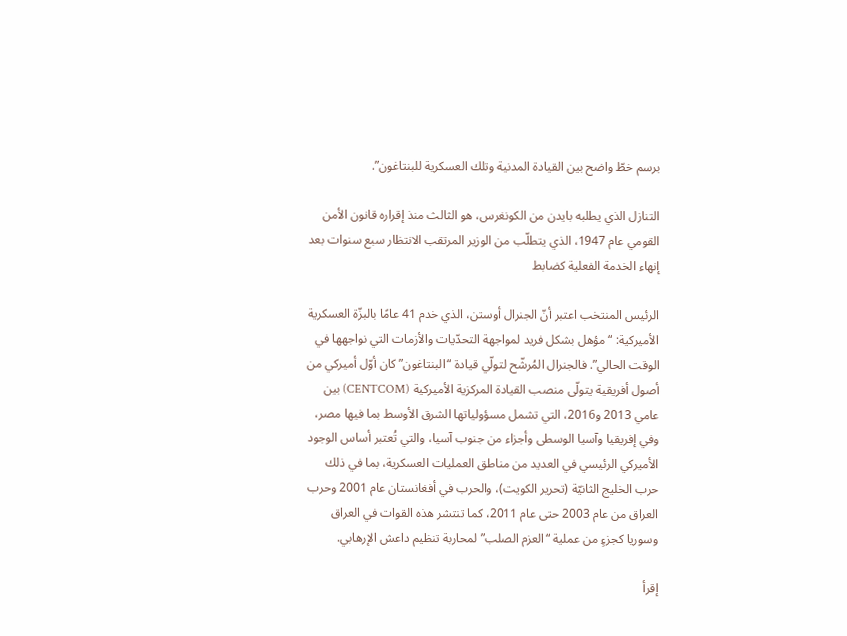برسم خطّ واضح بين القيادة المدنية وتلك العسكرية للبنتاغون”.

التنازل الذي يطلبه بايدن من الكونغرس، هو الثالث منذ إقراره قانون الأمن القومي عام 1947، الذي يتطلّب من الوزير المرتقب الانتظار سبع سنوات بعد إنهاء الخدمة الفعلية كضابط

الرئيس المنتخب اعتبر أنّ الجنرال أوستن، الذي خدم 41 عامًا بالبزّة العسكرية الأميركية: “مؤهل بشكل فريد لمواجهة التحدّيات والأزمات التي نواجهها في الوقت الحالي”. فالجنرال المُرشّح لتولّي قيادة “البنتاغون” كان أوّل أميركي من أصول أفريقية يتولّى منصب القيادة المركزية الأميركية (CENTCOM) بين عامي 2013 و2016، التي تشمل مسؤولياتها الشرق الأوسط بما فيها مصر، وفي إفريقيا وآسيا الوسطى وأجزاء من جنوب آسيا، والتي تُعتبر أساس الوجود الأميركي الرئيسي في العديد من مناطق العمليات العسكرية، بما في ذلك حرب الخليج الثانيّة (تحرير الكويت)، والحرب في أفغانستان عام 2001 وحرب العراق من عام 2003 حتى عام 2011، كما تنتشر هذه القوات في العراق وسوريا كجزءٍ من عملية “العزم الصلب” لمحاربة تنظيم داعش الإرهابي.

إقرأ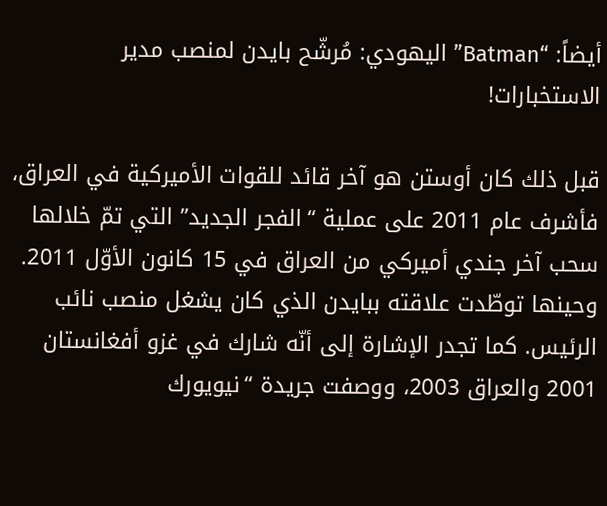أيضاً: “Batman” اليهودي: مُرشّح بايدن لمنصب مدير الاستخبارات!

قبل ذلك كان أوستن هو آخر قائد للقوات الأميركية في العراق، فأشرف عام 2011 على عملية “الفجر الجديد” التي تمّ خلالها سحب آخر جندي أميركي من العراق في 15 كانون الأوّل 2011. وحينها توطّدت علاقته ببايدن الذي كان يشغل منصب نائب الرئيس. كما تجدر الإشارة إلى أنّه شارك في غزو أفغانستان 2001 والعراق 2003، ووصفت جريدة “نيويورك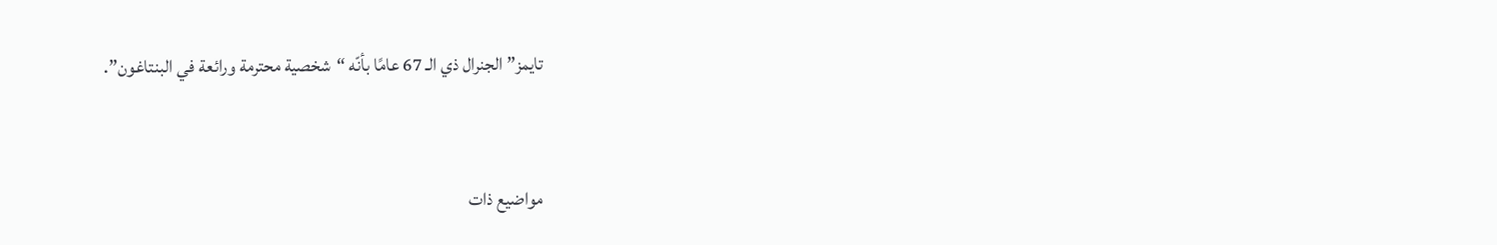تايمز” الجنرال ذي الـ 67 عامًا بأنّه “شخصية محترمة ورائعة في البنتاغون”.



مواضيع ذات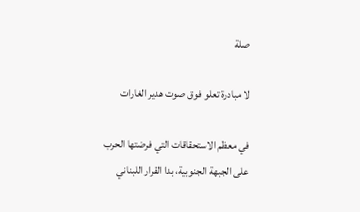صلة

لا مبادرة تعلو فوق صوت هدير الغارات

في معظم الاستحقاقات التي فرضتها الحرب على الجبهة الجنوبية، بدا القرار اللبناني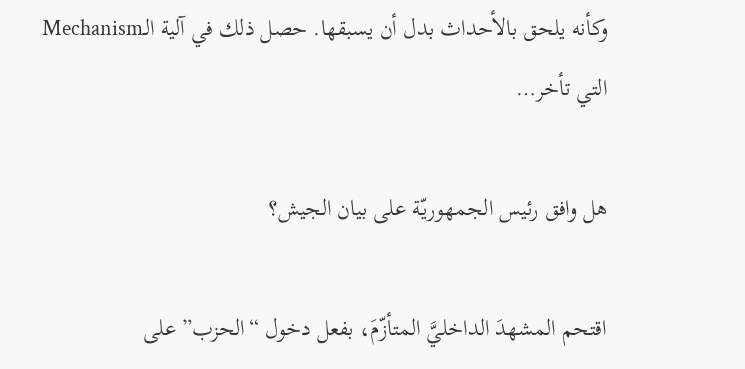وكأنه يلحق بالأحداث بدل أن يسبقها. حصل ذلك في آلية الـMechanism التي تأخر…

هل وافق رئيس الجمهوريّة على بيان الجيش؟

اقتحم المشهدَ الداخليَّ المتأزّمَ، بفعل دخول “الحزب” على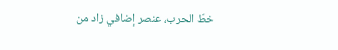خطّ الحرب، عنصر إضافي زاد من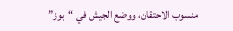منسوب الاحتقان، ووضع الجيش في “بوز”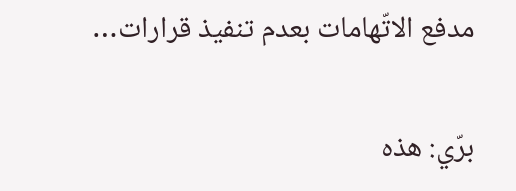مدفع الاتّهامات بعدم تنفيذ قرارات…

برّي: هذه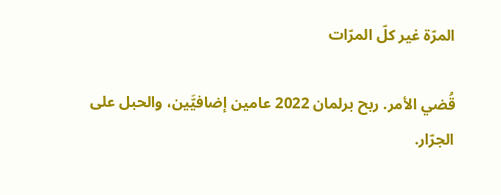المرّة غير كلّ المرّات

قُضي الأمر. ربح برلمان 2022 عامين إضافيَّين، والحبل على الجرّار.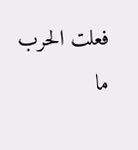فعلت الحرب ما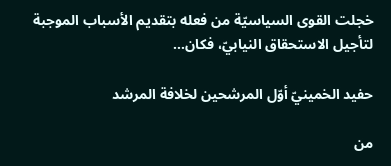خجلت القوى السياسيّة من فعله بتقديم الأسباب الموجبة لتأجيل الاستحقاق النيابيّ، فكان…

حفيد الخمينيّ أوّل المرشحين لخلافة المرشد

من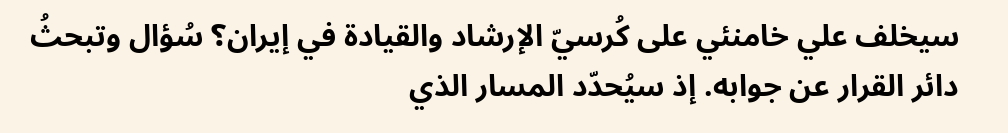سيخلف علي خامنئي على كُرسيّ الإرشاد والقيادة في إيران؟ سُؤال وتبحثُ دائر القرار عن جوابه. إذ سيُحدّد المسار الذي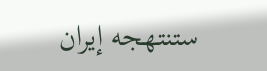ستنتهجه إيران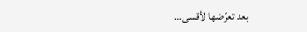بعد تعرّضها لأقسى…